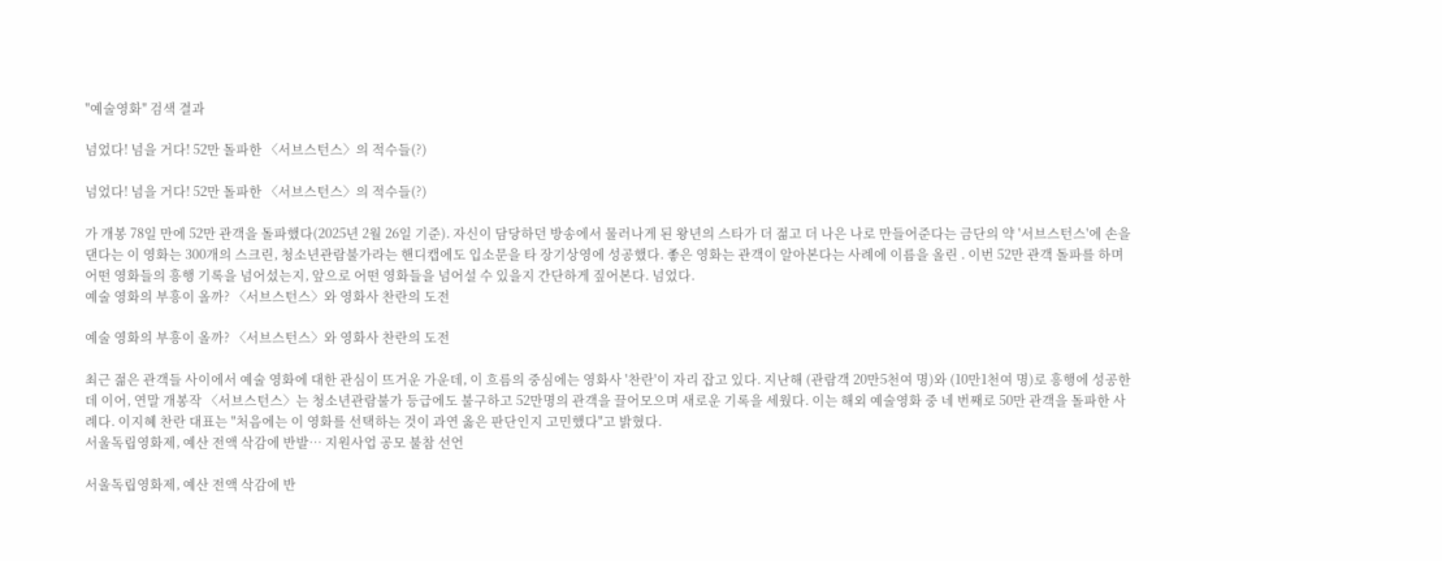"예술영화" 검색 결과

넘었다! 넘을 거다! 52만 돌파한 〈서브스턴스〉의 적수들(?)

넘었다! 넘을 거다! 52만 돌파한 〈서브스턴스〉의 적수들(?)

가 개봉 78일 만에 52만 관객을 돌파했다(2025년 2월 26일 기준). 자신이 담당하던 방송에서 물러나게 된 왕년의 스타가 더 젊고 더 나은 나로 만들어준다는 금단의 약 '서브스턴스'에 손을 댄다는 이 영화는 300개의 스크린, 청소년관람불가라는 핸디캡에도 입소문을 타 장기상영에 성공했다. 좋은 영화는 관객이 알아본다는 사례에 이름을 올린 . 이번 52만 관객 돌파를 하며 어떤 영화들의 흥행 기록을 넘어섰는지, 앞으로 어떤 영화들을 넘어설 수 있을지 간단하게 짚어본다. 넘었다.
예술 영화의 부흥이 올까? 〈서브스턴스〉와 영화사 찬란의 도전

예술 영화의 부흥이 올까? 〈서브스턴스〉와 영화사 찬란의 도전

최근 젊은 관객들 사이에서 예술 영화에 대한 관심이 뜨거운 가운데, 이 흐름의 중심에는 영화사 '찬란'이 자리 잡고 있다. 지난해 (관람객 20만5천여 명)와 (10만1천여 명)로 흥행에 성공한 데 이어, 연말 개봉작 〈서브스턴스〉는 청소년관람불가 등급에도 불구하고 52만명의 관객을 끌어모으며 새로운 기록을 세웠다. 이는 해외 예술영화 중 네 번째로 50만 관객을 돌파한 사례다. 이지혜 찬란 대표는 "처음에는 이 영화를 선택하는 것이 과연 옳은 판단인지 고민했다"고 밝혔다.
서울독립영화제, 예산 전액 삭감에 반발… 지원사업 공모 불참 선언

서울독립영화제, 예산 전액 삭감에 반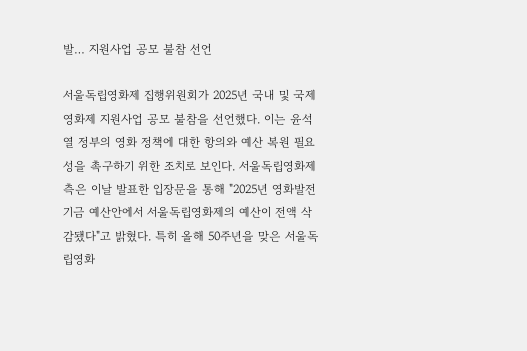발… 지원사업 공모 불참 선언

서울독립영화제 집행위원회가 2025년 국내 및 국제영화제 지원사업 공모 불참을 선언했다. 이는 윤석열 정부의 영화 정책에 대한 항의와 예산 복원 필요성을 촉구하기 위한 조치로 보인다. 서울독립영화제 측은 이날 발표한 입장문을 통해 "2025년 영화발전기금 예산안에서 서울독립영화제의 예산이 전액 삭감됐다"고 밝혔다. 특히 올해 50주년을 맞은 서울독립영화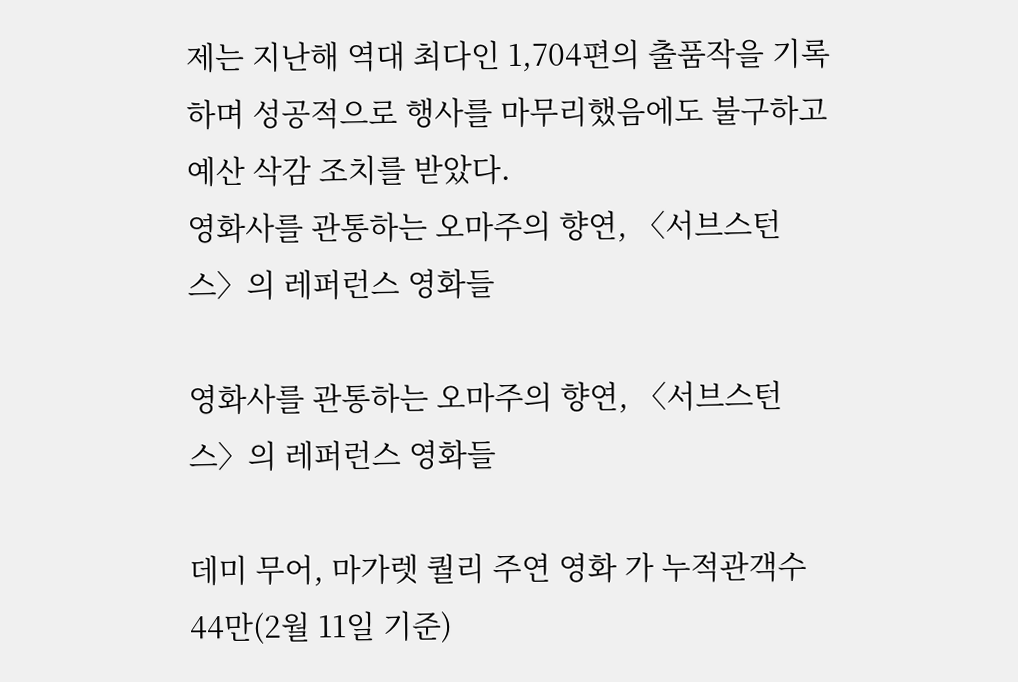제는 지난해 역대 최다인 1,704편의 출품작을 기록하며 성공적으로 행사를 마무리했음에도 불구하고 예산 삭감 조치를 받았다.
영화사를 관통하는 오마주의 향연, 〈서브스턴스〉의 레퍼런스 영화들

영화사를 관통하는 오마주의 향연, 〈서브스턴스〉의 레퍼런스 영화들

데미 무어, 마가렛 퀄리 주연 영화 가 누적관객수 44만(2월 11일 기준)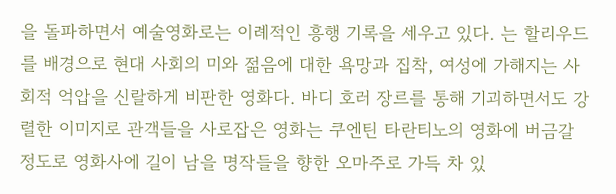을 돌파하면서 예술영화로는 이례적인 흥행 기록을 세우고 있다. 는 할리우드를 배경으로 현대 사회의 미와 젊음에 대한 욕망과 집착, 여성에 가해지는 사회적 억압을 신랄하게 비판한 영화다. 바디 호러 장르를 통해 기괴하면서도 강렬한 이미지로 관객들을 사로잡은 영화는 쿠엔틴 타란티노의 영화에 버금갈 정도로 영화사에 길이 남을 명작들을 향한 오마주로 가득 차 있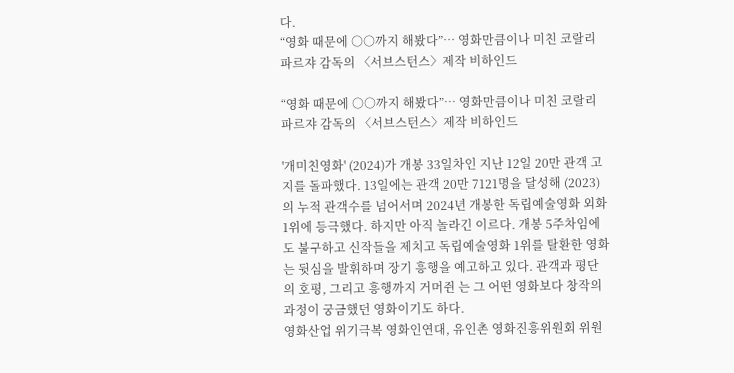다.
“영화 때문에 ○○까지 해봤다”… 영화만큼이나 미친 코랄리 파르쟈 감독의 〈서브스턴스〉제작 비하인드

“영화 때문에 ○○까지 해봤다”… 영화만큼이나 미친 코랄리 파르쟈 감독의 〈서브스턴스〉제작 비하인드

'개미친영화' (2024)가 개봉 33일차인 지난 12일 20만 관객 고지를 돌파했다. 13일에는 관객 20만 7121명을 달성해 (2023)의 누적 관객수를 넘어서며 2024년 개봉한 독립예술영화 외화 1위에 등극했다. 하지만 아직 놀라긴 이르다. 개봉 5주차임에도 불구하고 신작들을 제치고 독립예술영화 1위를 탈환한 영화는 뒷심을 발휘하며 장기 흥행을 예고하고 있다. 관객과 평단의 호평, 그리고 흥행까지 거머쥔 는 그 어떤 영화보다 창작의 과정이 궁금했던 영화이기도 하다.
영화산업 위기극복 영화인연대, 유인촌 영화진흥위원회 위원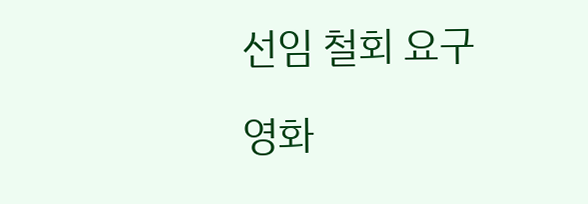선임 철회 요구

영화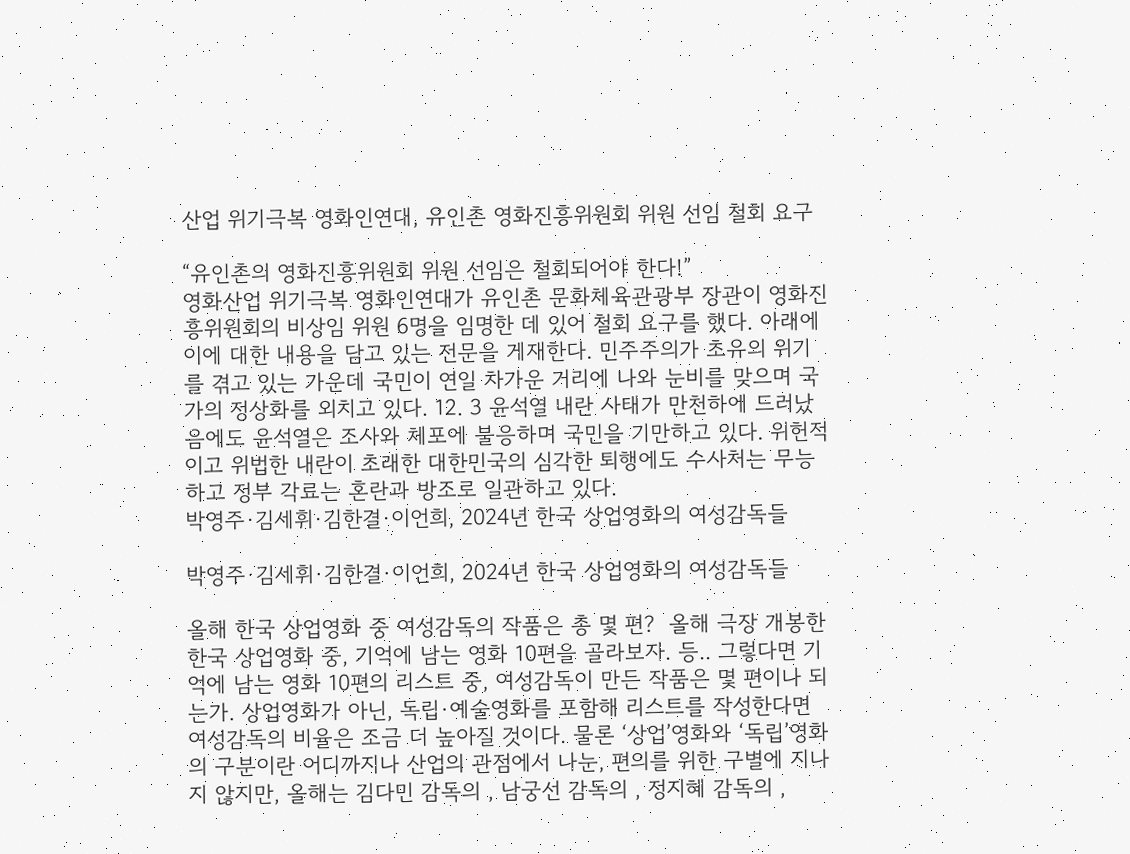산업 위기극복 영화인연대, 유인촌 영화진흥위원회 위원 선임 철회 요구

“유인촌의 영화진흥위원회 위원 선임은 철회되어야 한다!”
영화산업 위기극복 영화인연대가 유인촌 문화체육관광부 장관이 영화진흥위원회의 비상임 위원 6명을 임명한 데 있어 철회 요구를 했다. 아래에 이에 대한 내용을 담고 있는 전문을 게재한다. 민주주의가 초유의 위기를 겪고 있는 가운데 국민이 연일 차가운 거리에 나와 눈비를 맞으며 국가의 정상화를 외치고 있다. 12. 3 윤석열 내란 사태가 만천하에 드러났음에도 윤석열은 조사와 체포에 불응하며 국민을 기만하고 있다. 위헌적이고 위법한 내란이 초래한 대한민국의 심각한 퇴행에도 수사처는 무능하고 정부 각료는 혼란과 방조로 일관하고 있다.
박영주·김세휘·김한결·이언희, 2024년 한국 상업영화의 여성감독들

박영주·김세휘·김한결·이언희, 2024년 한국 상업영화의 여성감독들

올해 한국 상업영화 중 여성감독의 작품은 총 몇 편?  올해 극장 개봉한 한국 상업영화 중, 기억에 남는 영화 10편을 골라보자. 등.. 그렇다면 기억에 남는 영화 10편의 리스트 중, 여성감독이 만든 작품은 몇 편이나 되는가. 상업영화가 아닌, 독립·예술영화를 포함해 리스트를 작성한다면 여성감독의 비율은 조금 더 높아질 것이다. 물론 ‘상업’영화와 ‘독립’영화의 구분이란 어디까지나 산업의 관점에서 나눈, 편의를 위한 구별에 지나지 않지만, 올해는 김다민 감독의 , 남궁선 감독의 , 정지혜 감독의 ,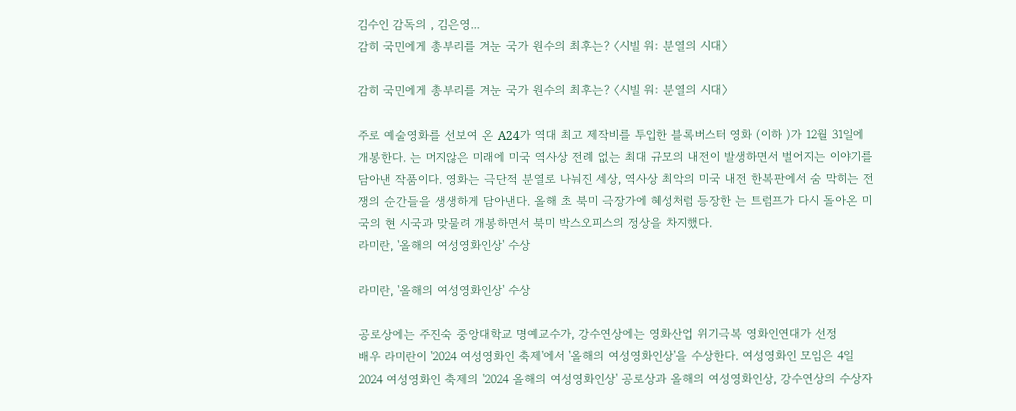김수인 감독의 , 김은영...
감히 국민에게 총부리를 겨눈 국가 원수의 최후는? 〈시빌 워: 분열의 시대〉

감히 국민에게 총부리를 겨눈 국가 원수의 최후는? 〈시빌 워: 분열의 시대〉

주로 예술영화를 선보여 온 A24가 역대 최고 제작비를 투입한 블록버스터 영화 (이하 )가 12월 31일에 개봉한다. 는 머지않은 미래에 미국 역사상 전례 없는 최대 규모의 내전이 발생하면서 벌어지는 이야기를 담아낸 작품이다. 영화는 극단적 분열로 나눠진 세상, 역사상 최악의 미국 내전 한복판에서 숨 막히는 전쟁의 순간들을 생생하게 담아낸다. 올해 초 북미 극장가에 혜성처럼 등장한 는 트럼프가 다시 돌아온 미국의 현 시국과 맞물려 개봉하면서 북미 박스오피스의 정상을 차지했다.
라미란, '올해의 여성영화인상' 수상

라미란, '올해의 여성영화인상' 수상

공로상에는 주진숙 중앙대학교 명예교수가, 강수연상에는 영화산업 위기극복 영화인연대가 선정
배우 라미란이 '2024 여성영화인 축제'에서 '올해의 여성영화인상'을 수상한다. 여성영화인 모임은 4일 2024 여성영화인 축제의 '2024 올해의 여성영화인상' 공로상과 올해의 여성영화인상, 강수연상의 수상자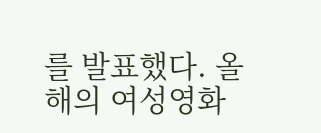를 발표했다. 올해의 여성영화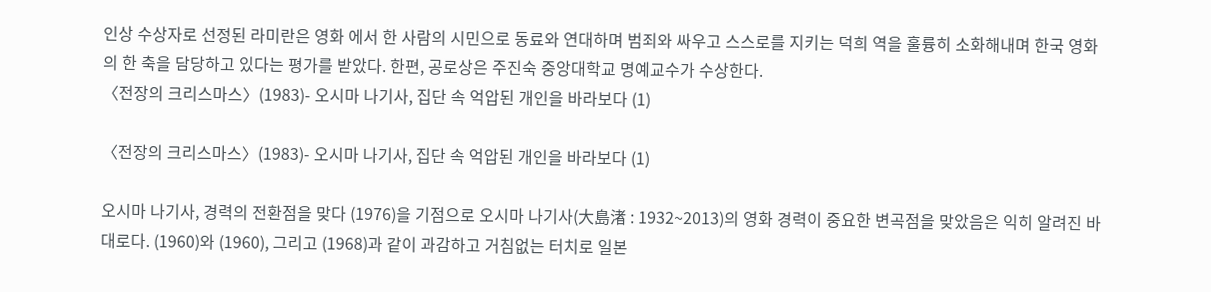인상 수상자로 선정된 라미란은 영화 에서 한 사람의 시민으로 동료와 연대하며 범죄와 싸우고 스스로를 지키는 덕희 역을 훌륭히 소화해내며 한국 영화의 한 축을 담당하고 있다는 평가를 받았다. 한편, 공로상은 주진숙 중앙대학교 명예교수가 수상한다.
〈전장의 크리스마스〉(1983)- 오시마 나기사, 집단 속 억압된 개인을 바라보다 (1)

〈전장의 크리스마스〉(1983)- 오시마 나기사, 집단 속 억압된 개인을 바라보다 (1)

오시마 나기사, 경력의 전환점을 맞다 (1976)을 기점으로 오시마 나기사(大島渚 : 1932~2013)의 영화 경력이 중요한 변곡점을 맞았음은 익히 알려진 바대로다. (1960)와 (1960), 그리고 (1968)과 같이 과감하고 거침없는 터치로 일본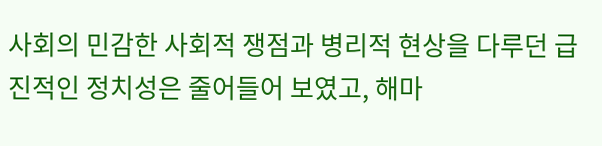사회의 민감한 사회적 쟁점과 병리적 현상을 다루던 급진적인 정치성은 줄어들어 보였고, 해마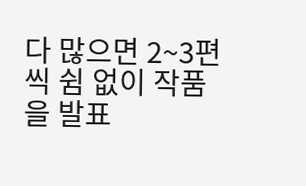다 많으면 2~3편씩 쉼 없이 작품을 발표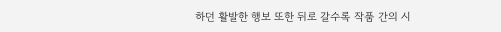하던 활발한 행보 또한 뒤로 갈수록 작품 간의 시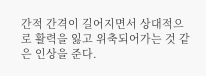간적 간격이 길어지면서 상대적으로 활력을 잃고 위축되어가는 것 같은 인상을 준다.